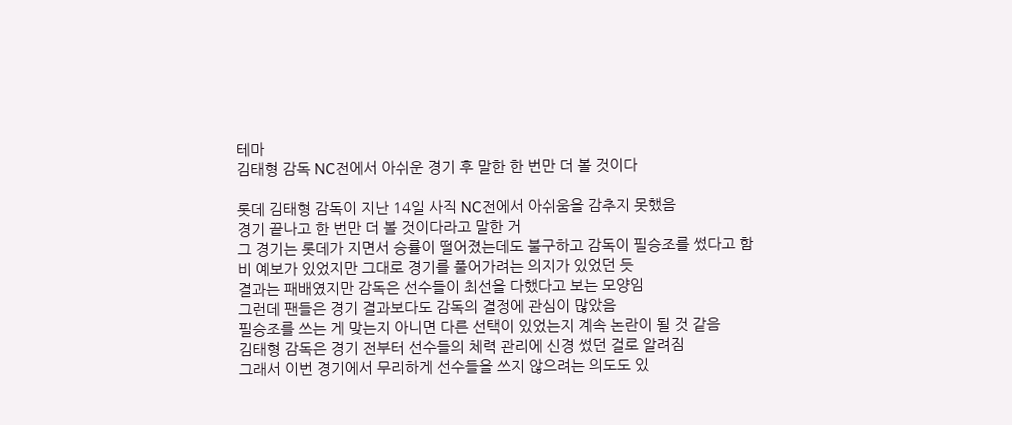테마
김태형 감독 NC전에서 아쉬운 경기 후 말한 한 번만 더 볼 것이다

롯데 김태형 감독이 지난 14일 사직 NC전에서 아쉬움을 감추지 못했음
경기 끝나고 한 번만 더 볼 것이다라고 말한 거
그 경기는 롯데가 지면서 승률이 떨어졌는데도 불구하고 감독이 필승조를 썼다고 함
비 예보가 있었지만 그대로 경기를 풀어가려는 의지가 있었던 듯
결과는 패배였지만 감독은 선수들이 최선을 다했다고 보는 모양임
그런데 팬들은 경기 결과보다도 감독의 결정에 관심이 많았음
필승조를 쓰는 게 맞는지 아니면 다른 선택이 있었는지 계속 논란이 될 것 같음
김태형 감독은 경기 전부터 선수들의 체력 관리에 신경 썼던 걸로 알려짐
그래서 이번 경기에서 무리하게 선수들을 쓰지 않으려는 의도도 있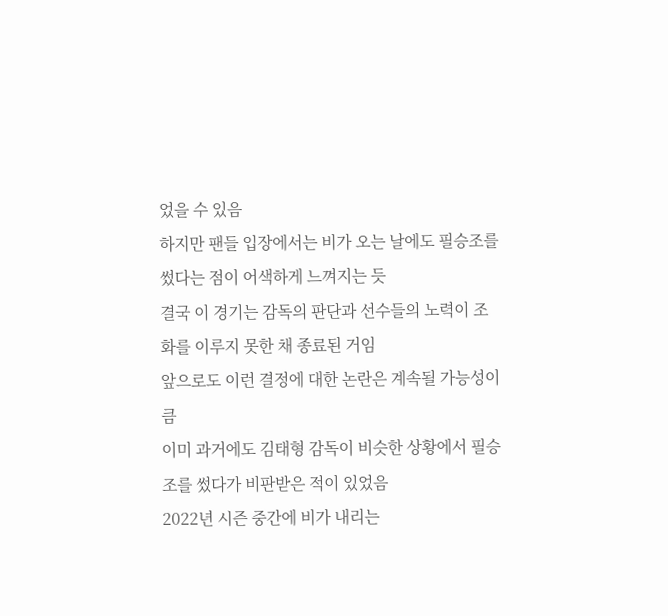었을 수 있음
하지만 팬들 입장에서는 비가 오는 날에도 필승조를 썼다는 점이 어색하게 느껴지는 듯
결국 이 경기는 감독의 판단과 선수들의 노력이 조화를 이루지 못한 채 종료된 거임
앞으로도 이런 결정에 대한 논란은 계속될 가능성이 큼
이미 과거에도 김태형 감독이 비슷한 상황에서 필승조를 썼다가 비판받은 적이 있었음
2022년 시즌 중간에 비가 내리는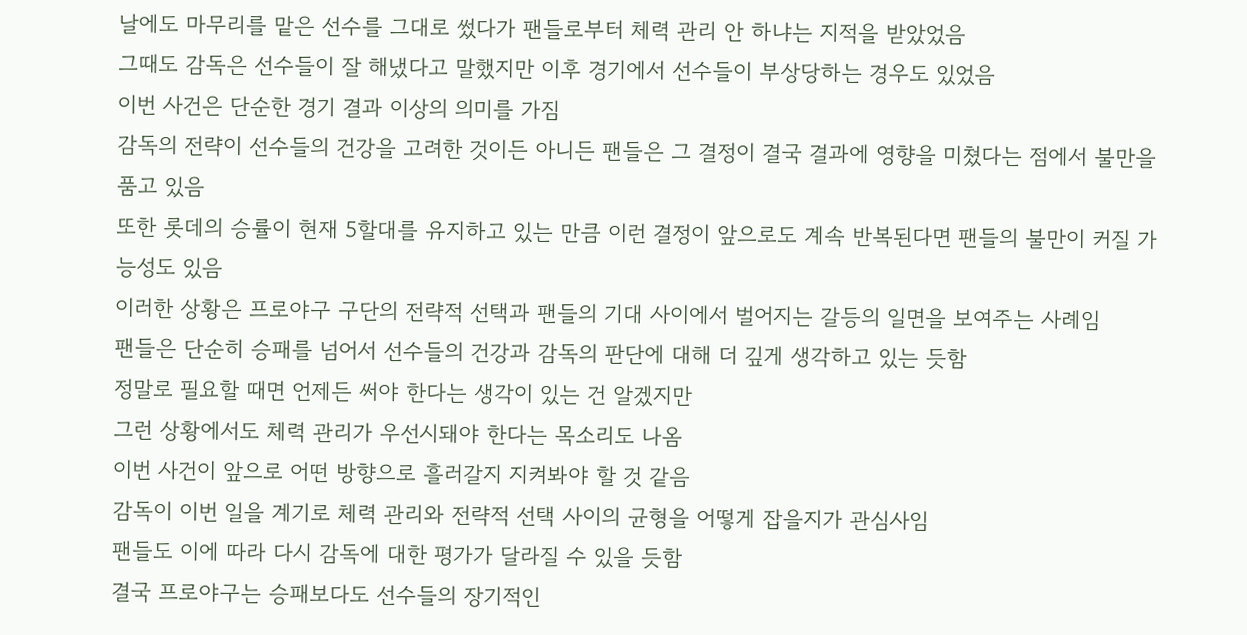날에도 마무리를 맡은 선수를 그대로 썼다가 팬들로부터 체력 관리 안 하냐는 지적을 받았었음
그때도 감독은 선수들이 잘 해냈다고 말했지만 이후 경기에서 선수들이 부상당하는 경우도 있었음
이번 사건은 단순한 경기 결과 이상의 의미를 가짐
감독의 전략이 선수들의 건강을 고려한 것이든 아니든 팬들은 그 결정이 결국 결과에 영향을 미쳤다는 점에서 불만을 품고 있음
또한 롯데의 승률이 현재 5할대를 유지하고 있는 만큼 이런 결정이 앞으로도 계속 반복된다면 팬들의 불만이 커질 가능성도 있음
이러한 상황은 프로야구 구단의 전략적 선택과 팬들의 기대 사이에서 벌어지는 갈등의 일면을 보여주는 사례임
팬들은 단순히 승패를 넘어서 선수들의 건강과 감독의 판단에 대해 더 깊게 생각하고 있는 듯함
정말로 필요할 때면 언제든 써야 한다는 생각이 있는 건 알겠지만
그런 상황에서도 체력 관리가 우선시돼야 한다는 목소리도 나옴
이번 사건이 앞으로 어떤 방향으로 흘러갈지 지켜봐야 할 것 같음
감독이 이번 일을 계기로 체력 관리와 전략적 선택 사이의 균형을 어떻게 잡을지가 관심사임
팬들도 이에 따라 다시 감독에 대한 평가가 달라질 수 있을 듯함
결국 프로야구는 승패보다도 선수들의 장기적인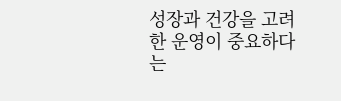성장과 건강을 고려한 운영이 중요하다는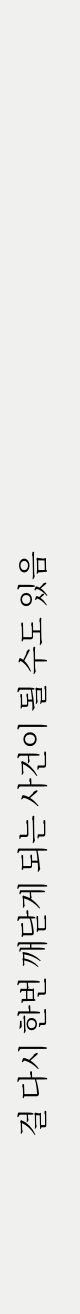걸 다시 한번 깨닫게 되는 사건이 될 수도 있음